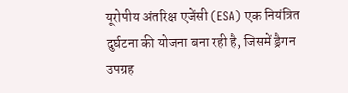यूरोपीय अंतरिक्ष एजेंसी (ESA) एक नियंत्रित दुर्घटना की योजना बना रही है, जिसमें ड्रैगन उपग्रह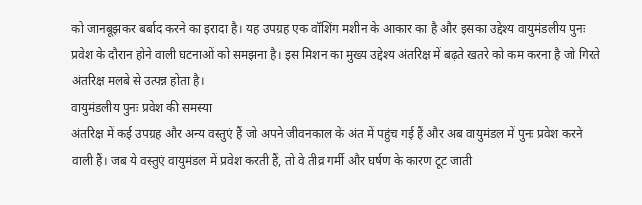को जानबूझकर बर्बाद करने का इरादा है। यह उपग्रह एक वॉशिंग मशीन के आकार का है और इसका उद्देश्य वायुमंडलीय पुनः प्रवेश के दौरान होने वाली घटनाओं को समझना है। इस मिशन का मुख्य उद्देश्य अंतरिक्ष में बढ़ते खतरे को कम करना है जो गिरते अंतरिक्ष मलबे से उत्पन्न होता है।
वायुमंडलीय पुनः प्रवेश की समस्या
अंतरिक्ष में कई उपग्रह और अन्य वस्तुएं हैं जो अपने जीवनकाल के अंत में पहुंच गई हैं और अब वायुमंडल में पुनः प्रवेश करने वाली हैं। जब ये वस्तुएं वायुमंडल में प्रवेश करती हैं, तो वे तीव्र गर्मी और घर्षण के कारण टूट जाती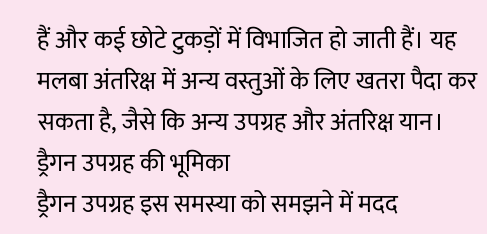हैं और कई छोटे टुकड़ों में विभाजित हो जाती हैं। यह मलबा अंतरिक्ष में अन्य वस्तुओं के लिए खतरा पैदा कर सकता है, जैसे कि अन्य उपग्रह और अंतरिक्ष यान।
ड्रैगन उपग्रह की भूमिका
ड्रैगन उपग्रह इस समस्या को समझने में मदद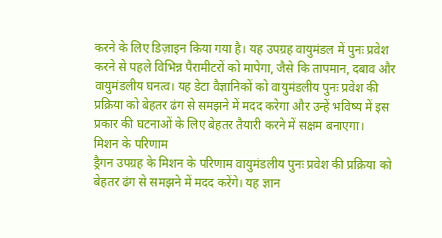करने के लिए डिज़ाइन किया गया है। यह उपग्रह वायुमंडल में पुनः प्रवेश करने से पहले विभिन्न पैरामीटरों को मापेगा, जैसे कि तापमान, दबाव और वायुमंडलीय घनत्व। यह डेटा वैज्ञानिकों को वायुमंडलीय पुनः प्रवेश की प्रक्रिया को बेहतर ढंग से समझने में मदद करेगा और उन्हें भविष्य में इस प्रकार की घटनाओं के लिए बेहतर तैयारी करने में सक्षम बनाएगा।
मिशन के परिणाम
ड्रैगन उपग्रह के मिशन के परिणाम वायुमंडलीय पुनः प्रवेश की प्रक्रिया को बेहतर ढंग से समझने में मदद करेंगे। यह ज्ञान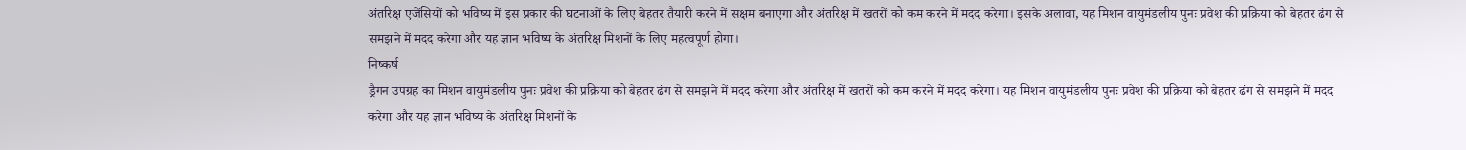अंतरिक्ष एजेंसियों को भविष्य में इस प्रकार की घटनाओं के लिए बेहतर तैयारी करने में सक्षम बनाएगा और अंतरिक्ष में खतरों को कम करने में मदद करेगा। इसके अलावा, यह मिशन वायुमंडलीय पुनः प्रवेश की प्रक्रिया को बेहतर ढंग से समझने में मदद करेगा और यह ज्ञान भविष्य के अंतरिक्ष मिशनों के लिए महत्वपूर्ण होगा।
निष्कर्ष
ड्रैगन उपग्रह का मिशन वायुमंडलीय पुनः प्रवेश की प्रक्रिया को बेहतर ढंग से समझने में मदद करेगा और अंतरिक्ष में खतरों को कम करने में मदद करेगा। यह मिशन वायुमंडलीय पुनः प्रवेश की प्रक्रिया को बेहतर ढंग से समझने में मदद करेगा और यह ज्ञान भविष्य के अंतरिक्ष मिशनों के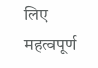लिए महत्वपूर्ण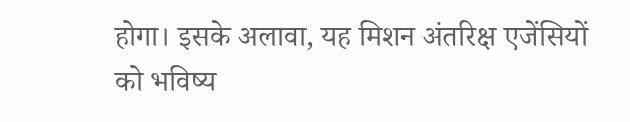होगा। इसके अलावा, यह मिशन अंतरिक्ष एजेंसियों को भविष्य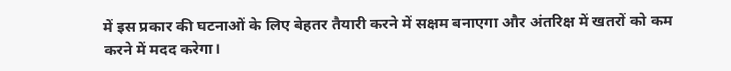में इस प्रकार की घटनाओं के लिए बेहतर तैयारी करने में सक्षम बनाएगा और अंतरिक्ष में खतरों को कम करने में मदद करेगा।